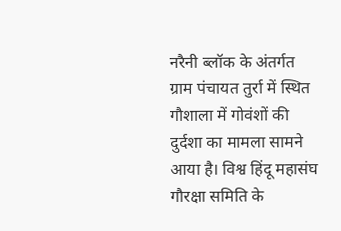नरैनी ब्लॉक के अंतर्गत ग्राम पंचायत तुर्रा में स्थित गौशाला में गोवंशों की दुर्दशा का मामला सामने आया है। विश्व हिंदू महासंघ गौरक्षा समिति के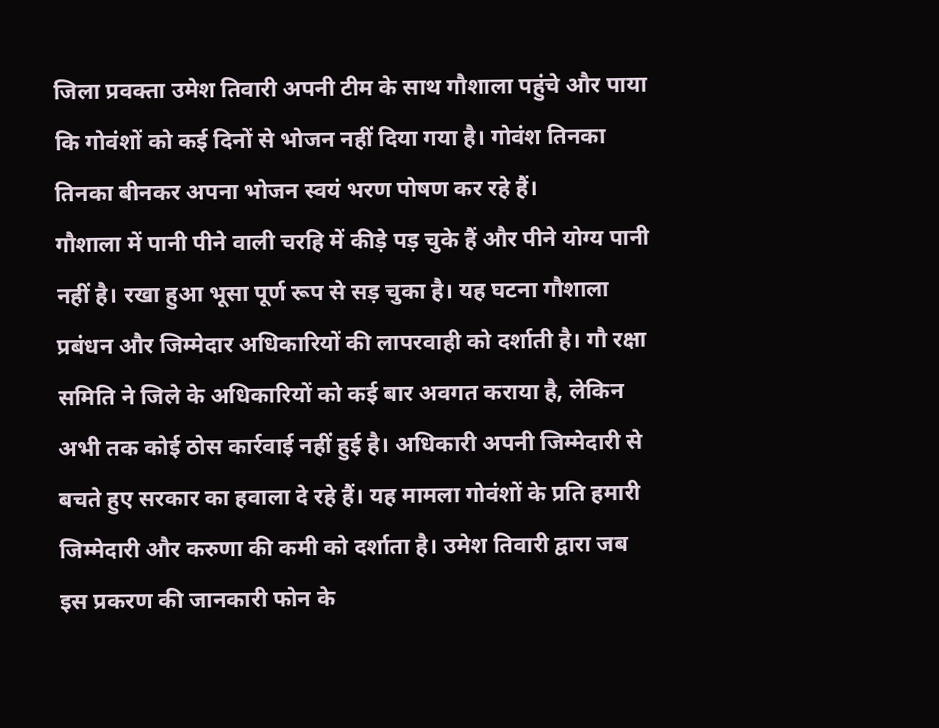जिला प्रवक्ता उमेश तिवारी अपनी टीम के साथ गौशाला पहुंचे और पाया कि गोवंशों को कई दिनों से भोजन नहीं दिया गया है। गोवंश तिनका तिनका बीनकर अपना भोजन स्वयं भरण पोषण कर रहे हैं।
गौशाला में पानी पीने वाली चरहि में कीड़े पड़ चुके हैं और पीने योग्य पानी नहीं है। रखा हुआ भूसा पूर्ण रूप से सड़ चुका है। यह घटना गौशाला प्रबंधन और जिम्मेदार अधिकारियों की लापरवाही को दर्शाती है। गौ रक्षा समिति ने जिले के अधिकारियों को कई बार अवगत कराया है, लेकिन अभी तक कोई ठोस कार्रवाई नहीं हुई है। अधिकारी अपनी जिम्मेदारी से बचते हुए सरकार का हवाला दे रहे हैं। यह मामला गोवंशों के प्रति हमारी जिम्मेदारी और करुणा की कमी को दर्शाता है। उमेश तिवारी द्वारा जब इस प्रकरण की जानकारी फोन के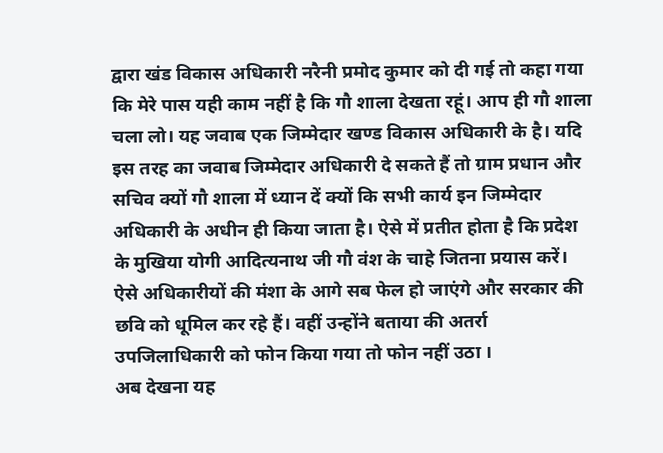द्वारा खंड विकास अधिकारी नरैनी प्रमोद कुमार को दी गई तो कहा गया कि मेरे पास यही काम नहीं है कि गौ शाला देखता रहूं। आप ही गौ शाला चला लो। यह जवाब एक जिम्मेदार खण्ड विकास अधिकारी के है। यदि इस तरह का जवाब जिम्मेदार अधिकारी दे सकते हैं तो ग्राम प्रधान और सचिव क्यों गौ शाला में ध्यान दें क्यों कि सभी कार्य इन जिम्मेदार अधिकारी के अधीन ही किया जाता है। ऐसे में प्रतीत होता है कि प्रदेश के मुखिया योगी आदित्यनाथ जी गौ वंश के चाहे जितना प्रयास करें। ऐसे अधिकारीयों की मंशा के आगे सब फेल हो जाएंगे और सरकार की छवि को धूमिल कर रहे हैं। वहीं उन्होंने बताया की अतर्रा उपजिलाधिकारी को फोन किया गया तो फोन नहीं उठा ।
अब देखना यह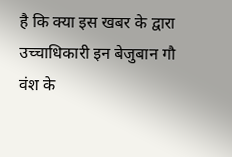है कि क्या इस खबर के द्वारा उच्चाधिकारी इन बेजुबान गौ वंश के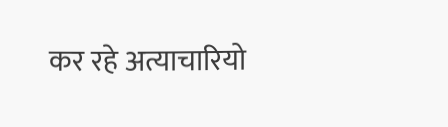कर रहे अत्याचारियो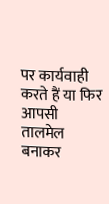पर कार्यवाही करते हैं या फिर आपसी तालमेल बनाकर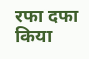रफा दफा किया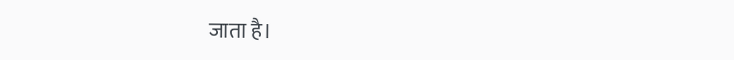जाता है।